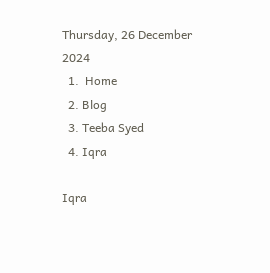Thursday, 26 December 2024
  1.  Home
  2. Blog
  3. Teeba Syed
  4. Iqra

Iqra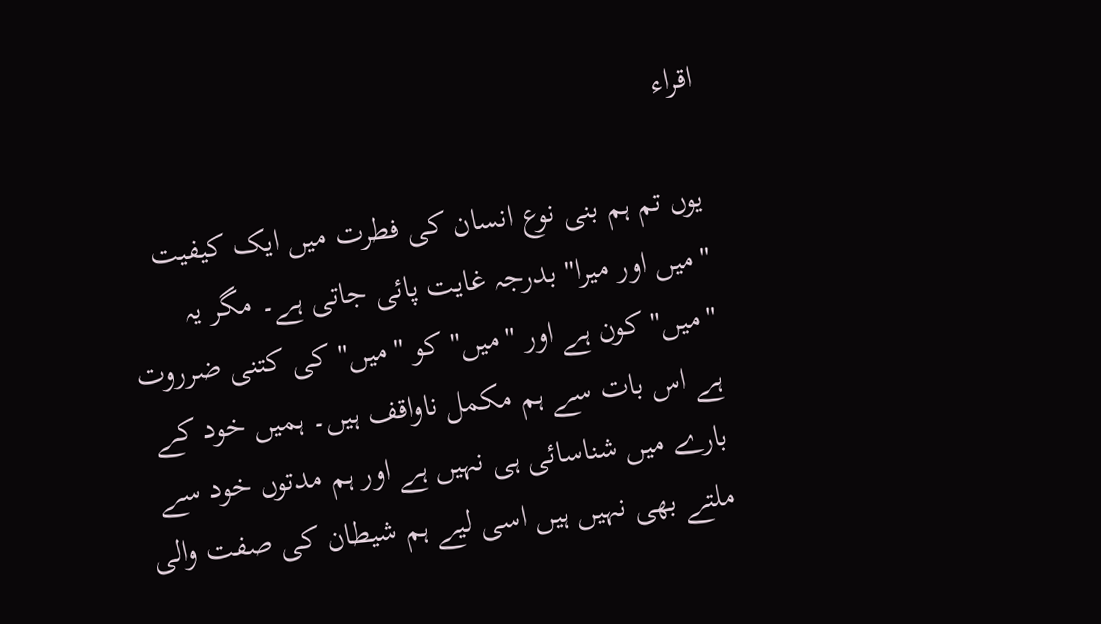اقراء

یوں تم ہم بنی نوع انسان کی فطرت میں ایک کیفیت "میں اور میرا" بدرجہ غایت پائی جاتی ہے۔ مگر یہ "میں" کون ہے اور "میں" کو "میں" کی کتنی ضرروت ہے اس بات سے ہم مکمل ناواقف ہیں۔ ہمیں خود کے بارے میں شناسائی ہی نہیں ہے اور ہم مدتوں خود سے ملتے بھی نہیں ہیں اسی لیے ہم شیطان کی صفت والی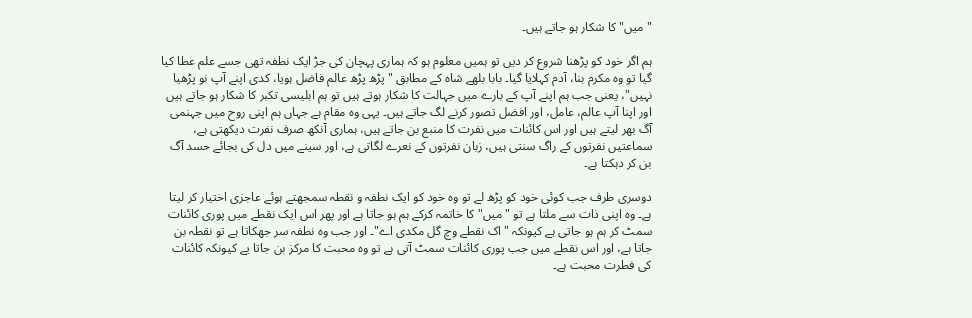"میں" کا شکار ہو جاتے ہیں۔

ہم اگر خود کو پڑھنا شروع کر دیں تو ہمیں معلوم ہو کہ ہماری پہچان کی جڑ ایک نطفہ تھی جسے علم عطا کیا گیا تو وہ مکرم بنا، آدم کہلایا گیا۔ بابا بلھے شاہ کے مطابق " پڑھ پڑھ عالم فاضل ہویا، کدی اپنے آپ نو پڑھیا نہیں"، یعنی جب ہم اپنے آپ کے بارے میں جہالت کا شکار ہوتے ہیں تو ہم ابلیسی تکبر کا شکار ہو جاتے ہیں اور اپنا آپ عالم، عامل، اور افضل تصور کرنے لگ جاتے ہیں۔ یہی وہ مقام ہے جہاں ہم اپنی روح میں جہنمی آگ بھر لیتے ہیں اور اس کائنات میں نفرت کا منبع بن جاتے ہیں، ہماری آنکھ صرف نفرت دیکھتی ہے، سماعتیں نفرتوں کے راگ سنتی ہیں، زبان نفرتوں کے نعرے لگاتی ہے، اور سینے میں دل کی بجائے حسد آگ بن کر دہکتا ہے۔

دوسری طرف جب کوئی خود کو پڑھ لے تو وہ خود کو ایک نطفہ و نقطہ سمجھتے ہوئے عاجزی اختیار کر لیتا ہے۔ وہ اپنی ذات سے ملتا ہے تو "میں" کا خاتمہ کرکے ہم ہو جاتا ہے اور پھر اس ایک نقطے میں پوری کائنات سمٹ کر ہم ہو جاتی ہے کیونکہ "اک نقطے وچ گل مکدی اے"۔ اور جب وہ نطفہ سر جھکاتا ہے تو نقطہ بن جاتا ہے، اور اس نقطے میں جب پوری کائنات سمٹ آتی ہے تو وہ محبت کا مرکز بن جاتا یے کیونکہ کائنات کی فطرت محبت ہے۔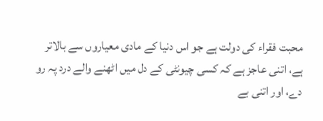محبت فقراء کی دولت ہے جو اس دنیا کے مادی معیاروں سے بالاتر ہے، اتنی عاجز ہے کہ کسی چیونٹی کے دل میں اٹھنے والے درد پہ رو دے، اور اتنی بے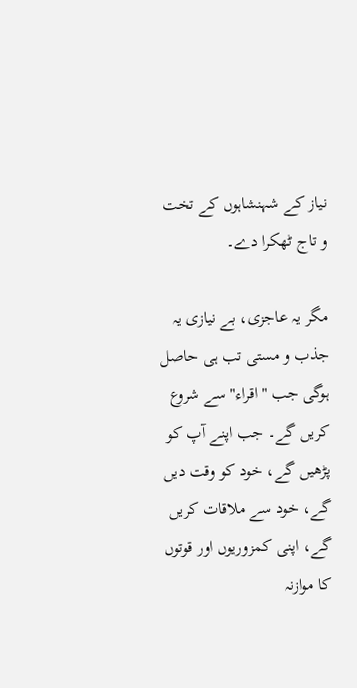نیاز کے شہنشاہوں کے تخت و تاج ٹھکرا دے۔

مگر یہ عاجزی، بے نیازی یہ جذب و مستی تب ہی حاصل ہوگی جب "اقراء" سے شروع کریں گے۔ جب اپنے آپ کو پڑھیں گے، خود کو وقت دیں گے، خود سے ملاقات کریں گے، اپنی کمزوریوں اور قوتوں کا موازنہ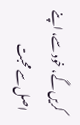کریں گے، خود سے، اپنے اصل سے محبت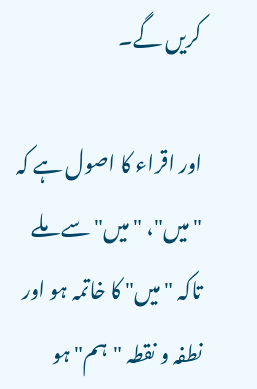کریں گے۔

اور اقراء کا اصول ہے کہ "میں"، "میں" سے ملے تاکہ "میں" کا خاتمہ ہو اور نطفہ و نقطہ "ہم" ہو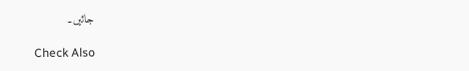جائیں۔

Check Also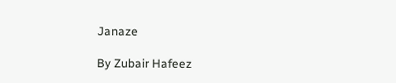Janaze

By Zubair Hafeez